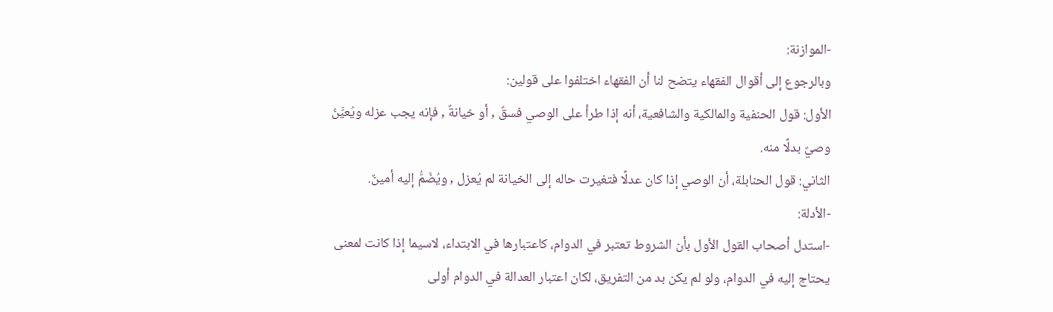-الموازنة:
وبالرجوع إلى أقوال الفقهاء يتضح لنا أن الفقهاء اختلفوا على قولين:
الأول: قول الحنفية والمالكية والشافعية، أنه إذا طرأ على الوصي فسقٌ , أو خيانةٌ , فإنه يجب عزله ويُعيَّنُ وصيٌ بدلًا منه.
الثاني: قول الحنابلة، أن الوصي إذا كان عدلًا فتغيرت حاله إلى الخيانة لم يُعزل , ويُضَمُّ إليه أمينٌ.
-الأدلة:
-استدل أصحاب القول الأول بأن الشروط تعتبر في الدوام، كاعتبارها في الابتداء، لاسيما إذا كانت لمعنى يحتاج إليه في الدوام، ولو لم يكن بد من التفريق، لكان اعتبار العدالة في الدوام أولى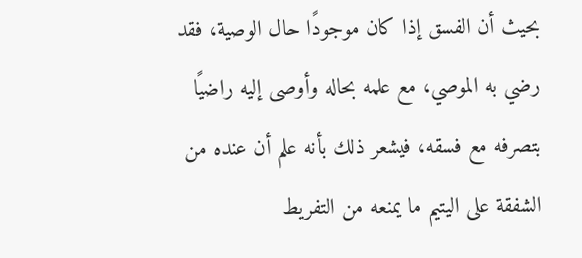بحيث أن الفسق إذا كان موجودًا حال الوصية، فقد رضي به الموصي، مع علمه بحاله وأوصى إليه راضيًا بتصرفه مع فسقه، فيشعر ذلك بأنه علم أن عنده من الشفقة على اليتيم ما يمنعه من التفريط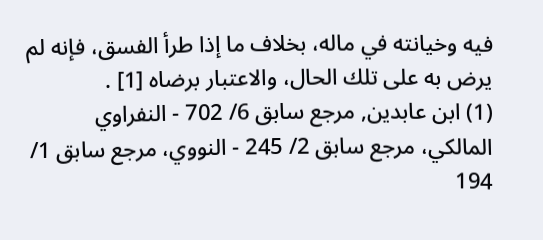فيه وخيانته في ماله، بخلاف ما إذا طرأ الفسق، فإنه لم يرض به على تلك الحال، والاعتبار برضاه [1] .
(1) ابن عابدين, مرجع سابق 6/ 702 - النفراوي المالكي، مرجع سابق 2/ 245 - النووي، مرجع سابق 1/ 194